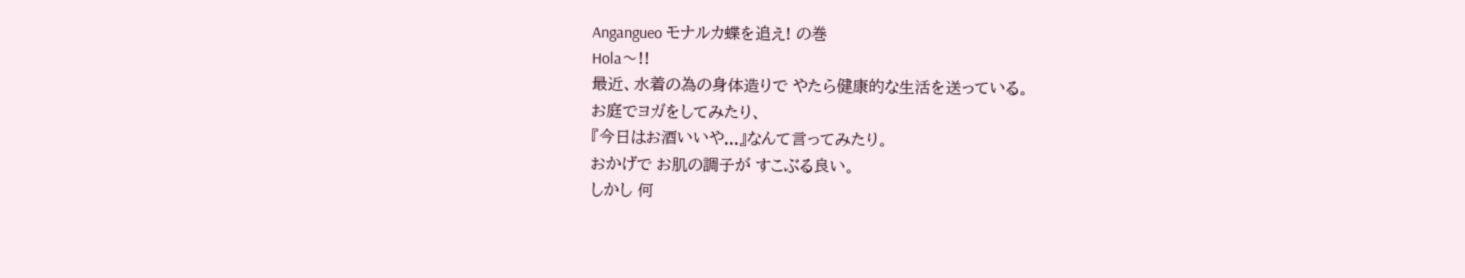Angangueo モナルカ蝶を追え! の巻
Hola〜!!
最近、水着の為の身体造りで やたら健康的な生活を送っている。
お庭でヨガをしてみたり、
『今日はお酒いいや...』なんて言ってみたり。
おかげで お肌の調子が すこぶる良い。
しかし 何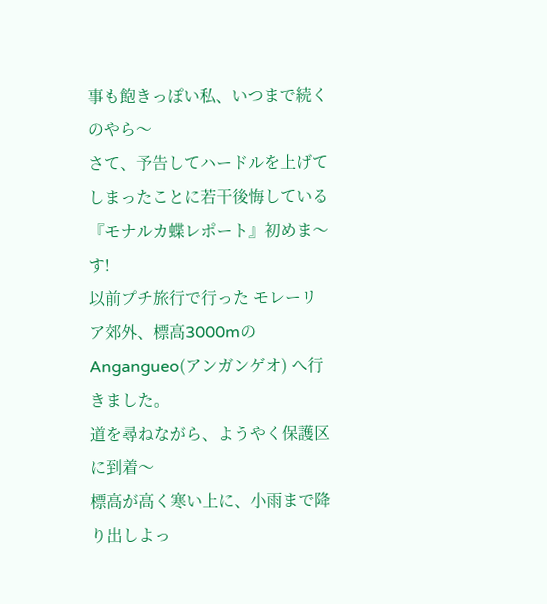事も飽きっぽい私、いつまで続くのやら〜
さて、予告してハードルを上げてしまったことに若干後悔している
『モナルカ蝶レポート』初めま〜す!
以前プチ旅行で行った モレーリア郊外、標高3000mのAngangueo(アンガンゲオ) へ行きました。
道を尋ねながら、ようやく保護区に到着〜
標高が高く寒い上に、小雨まで降り出しよっ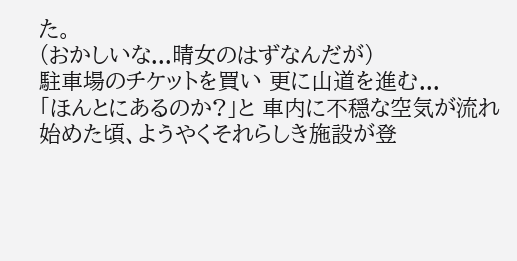た。
(おかしいな...晴女のはずなんだが)
駐車場のチケットを買い 更に山道を進む...
「ほんとにあるのか?」と 車内に不穏な空気が流れ始めた頃、ようやくそれらしき施設が登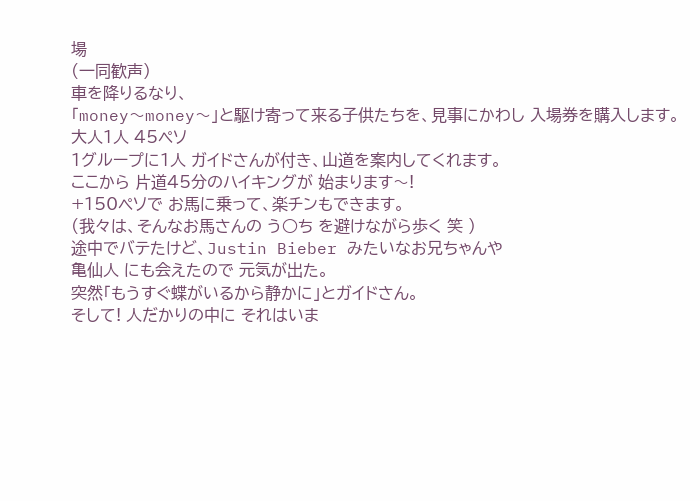場
(一同歓声)
車を降りるなり、
「money〜money〜」と駆け寄って来る子供たちを、見事にかわし 入場券を購入します。
大人1人 45ペソ
1グループに1人 ガイドさんが付き、山道を案内してくれます。
ここから 片道45分のハイキングが 始まります〜!
+150ペソで お馬に乗って、楽チンもできます。
(我々は、そんなお馬さんの う○ち を避けながら歩く 笑 )
途中でバテたけど、Justin Bieber みたいなお兄ちゃんや
亀仙人 にも会えたので 元気が出た。
突然「もうすぐ蝶がいるから静かに」とガイドさん。
そして! 人だかりの中に それはいま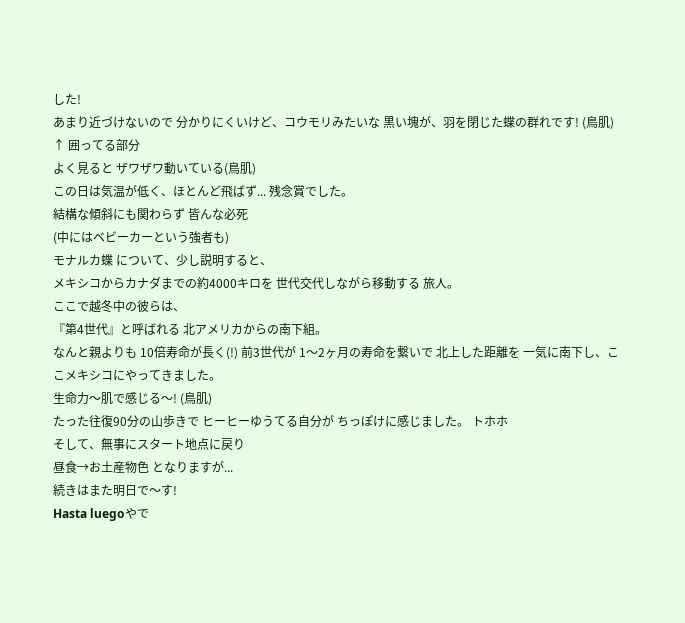した!
あまり近づけないので 分かりにくいけど、コウモリみたいな 黒い塊が、羽を閉じた蝶の群れです! (鳥肌)
↑ 囲ってる部分
よく見ると ザワザワ動いている(鳥肌)
この日は気温が低く、ほとんど飛ばず... 残念賞でした。
結構な傾斜にも関わらず 皆んな必死
(中にはベビーカーという強者も)
モナルカ蝶 について、少し説明すると、
メキシコからカナダまでの約4000キロを 世代交代しながら移動する 旅人。
ここで越冬中の彼らは、
『第4世代』と呼ばれる 北アメリカからの南下組。
なんと親よりも 10倍寿命が長く(!) 前3世代が 1〜2ヶ月の寿命を繋いで 北上した距離を 一気に南下し、ここメキシコにやってきました。
生命力〜肌で感じる〜! (鳥肌)
たった往復90分の山歩きで ヒーヒーゆうてる自分が ちっぽけに感じました。 トホホ
そして、無事にスタート地点に戻り
昼食→お土産物色 となりますが...
続きはまた明日で〜す!
Hasta luegoやで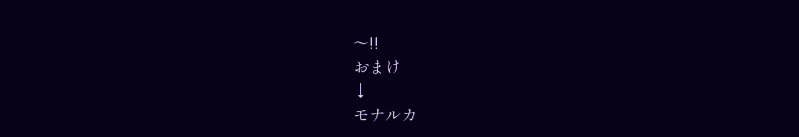〜!!
おまけ
↓
モナルカ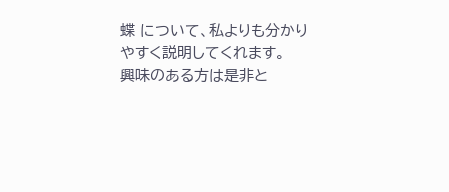蝶 について、私よりも分かりやすく説明してくれます。
興味のある方は是非と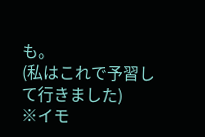も。
(私はこれで予習して行きました)
※イモ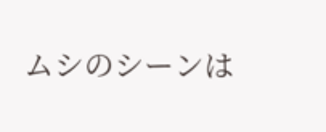ムシのシーンは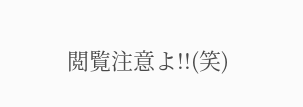閲覧注意よ!!(笑)